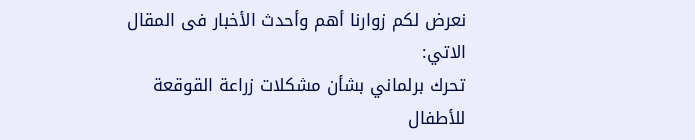نعرض لكم زوارنا أهم وأحدث الأخبار فى المقال الاتي:
تحرك برلماني بشأن مشكلات زراعة القوقعة للأطفال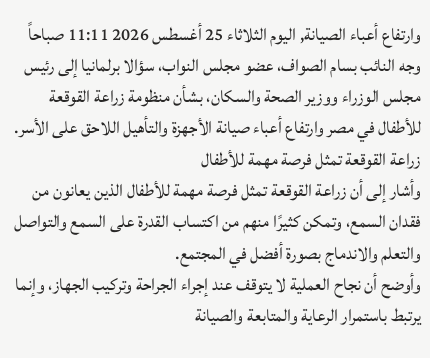وارتفاع أعباء الصيانة, اليوم الثلاثاء 25 أغسطس 2026 11:11 صباحاً
وجه النائب بسام الصواف، عضو مجلس النواب، سؤالا برلمانيا إلى رئيس مجلس الوزراء ووزير الصحة والسكان، بشأن منظومة زراعة القوقعة للأطفال في مصر وارتفاع أعباء صيانة الأجهزة والتأهيل اللاحق على الأسر.
زراعة القوقعة تمثل فرصة مهمة للأطفال
وأشار إلى أن زراعة القوقعة تمثل فرصة مهمة للأطفال الذين يعانون من فقدان السمع، وتمكن كثيرًا منهم من اكتساب القدرة على السمع والتواصل والتعلم والاندماج بصورة أفضل في المجتمع.
وأوضح أن نجاح العملية لا يتوقف عند إجراء الجراحة وتركيب الجهاز، وإنما يرتبط باستمرار الرعاية والمتابعة والصيانة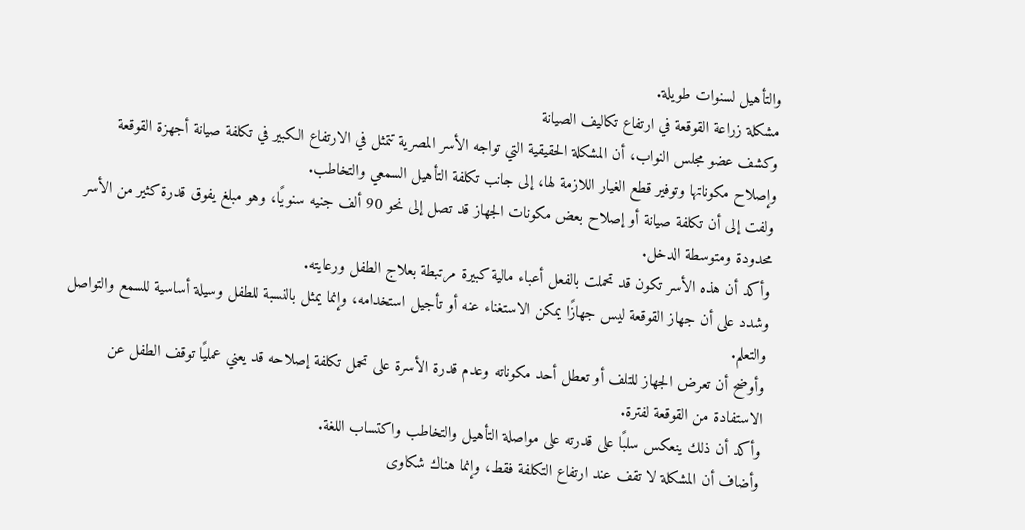والتأهيل لسنوات طويلة.
مشكلة زراعة القوقعة في ارتفاع تكاليف الصيانة
وكشف عضو مجلس النواب، أن المشكلة الحقيقية التي تواجه الأسر المصرية تتمثل في الارتفاع الكبير في تكلفة صيانة أجهزة القوقعة وإصلاح مكوناتها وتوفير قطع الغيار اللازمة لها، إلى جانب تكلفة التأهيل السمعي والتخاطب.
ولفت إلى أن تكلفة صيانة أو إصلاح بعض مكونات الجهاز قد تصل إلى نحو 90 ألف جنيه سنويًا، وهو مبلغ يفوق قدرة كثير من الأسر محدودة ومتوسطة الدخل.
وأكد أن هذه الأسر تكون قد تحملت بالفعل أعباء مالية كبيرة مرتبطة بعلاج الطفل ورعايته.
وشدد على أن جهاز القوقعة ليس جهازًا يمكن الاستغناء عنه أو تأجيل استخدامه، وإنما يمثل بالنسبة للطفل وسيلة أساسية للسمع والتواصل والتعلم.
وأوضح أن تعرض الجهاز للتلف أو تعطل أحد مكوناته وعدم قدرة الأسرة على تحمل تكلفة إصلاحه قد يعني عمليًا توقف الطفل عن الاستفادة من القوقعة لفترة.
وأكد أن ذلك ينعكس سلبًا على قدرته على مواصلة التأهيل والتخاطب واكتساب اللغة.
وأضاف أن المشكلة لا تقف عند ارتفاع التكلفة فقط، وإنما هناك شكاوى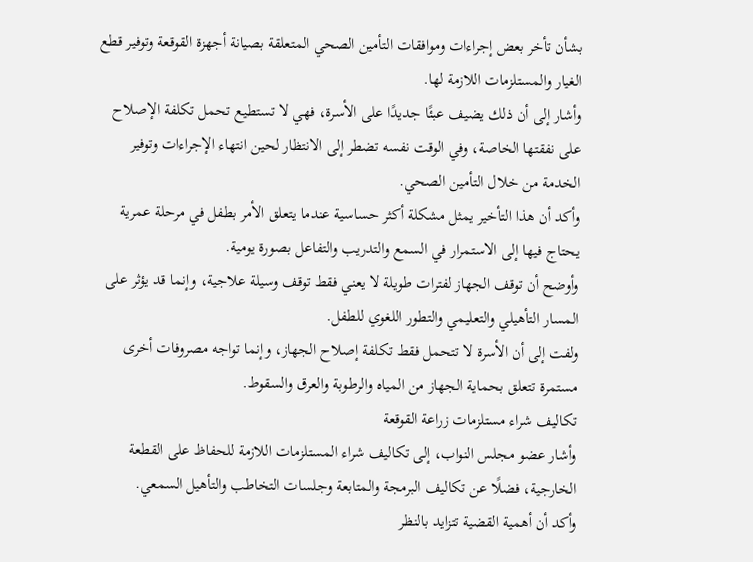بشأن تأخر بعض إجراءات وموافقات التأمين الصحي المتعلقة بصيانة أجهزة القوقعة وتوفير قطع الغيار والمستلزمات اللازمة لها.
وأشار إلى أن ذلك يضيف عبئًا جديدًا على الأسرة، فهي لا تستطيع تحمل تكلفة الإصلاح على نفقتها الخاصة، وفي الوقت نفسه تضطر إلى الانتظار لحين انتهاء الإجراءات وتوفير الخدمة من خلال التأمين الصحي.
وأكد أن هذا التأخير يمثل مشكلة أكثر حساسية عندما يتعلق الأمر بطفل في مرحلة عمرية يحتاج فيها إلى الاستمرار في السمع والتدريب والتفاعل بصورة يومية.
وأوضح أن توقف الجهاز لفترات طويلة لا يعني فقط توقف وسيلة علاجية، وإنما قد يؤثر على المسار التأهيلي والتعليمي والتطور اللغوي للطفل.
ولفت إلى أن الأسرة لا تتحمل فقط تكلفة إصلاح الجهاز، وإنما تواجه مصروفات أخرى مستمرة تتعلق بحماية الجهاز من المياه والرطوبة والعرق والسقوط.
تكاليف شراء مستلزمات زراعة القوقعة
وأشار عضو مجلس النواب، إلى تكاليف شراء المستلزمات اللازمة للحفاظ على القطعة الخارجية، فضلًا عن تكاليف البرمجة والمتابعة وجلسات التخاطب والتأهيل السمعي.
وأكد أن أهمية القضية تتزايد بالنظر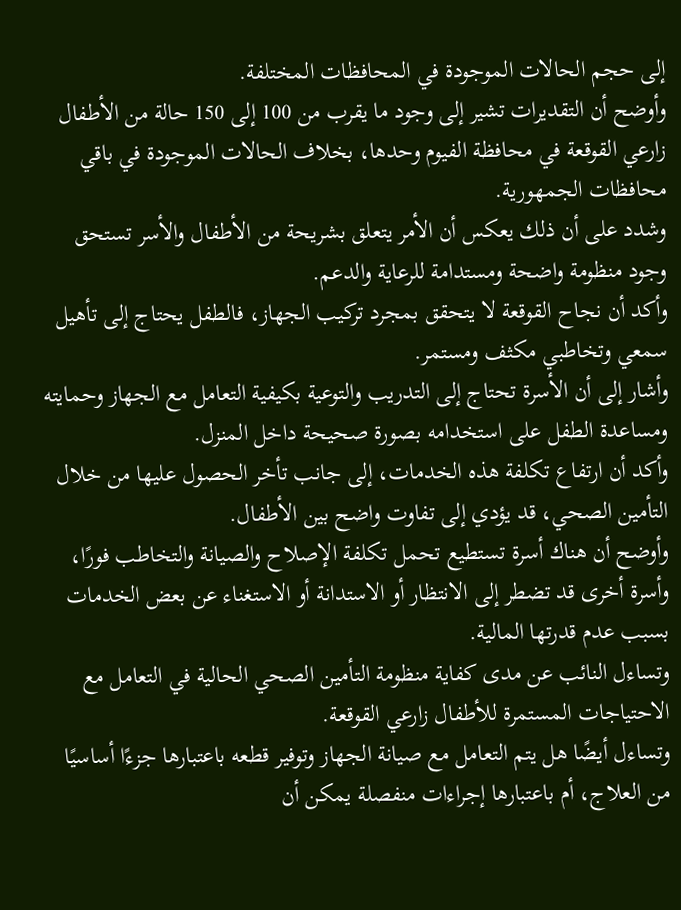إلى حجم الحالات الموجودة في المحافظات المختلفة.
وأوضح أن التقديرات تشير إلى وجود ما يقرب من 100 إلى 150 حالة من الأطفال زارعي القوقعة في محافظة الفيوم وحدها، بخلاف الحالات الموجودة في باقي محافظات الجمهورية.
وشدد على أن ذلك يعكس أن الأمر يتعلق بشريحة من الأطفال والأسر تستحق وجود منظومة واضحة ومستدامة للرعاية والدعم.
وأكد أن نجاح القوقعة لا يتحقق بمجرد تركيب الجهاز، فالطفل يحتاج إلى تأهيل سمعي وتخاطبي مكثف ومستمر.
وأشار إلى أن الأسرة تحتاج إلى التدريب والتوعية بكيفية التعامل مع الجهاز وحمايته ومساعدة الطفل على استخدامه بصورة صحيحة داخل المنزل.
وأكد أن ارتفاع تكلفة هذه الخدمات، إلى جانب تأخر الحصول عليها من خلال التأمين الصحي، قد يؤدي إلى تفاوت واضح بين الأطفال.
وأوضح أن هناك أسرة تستطيع تحمل تكلفة الإصلاح والصيانة والتخاطب فورًا، وأسرة أخرى قد تضطر إلى الانتظار أو الاستدانة أو الاستغناء عن بعض الخدمات بسبب عدم قدرتها المالية.
وتساءل النائب عن مدى كفاية منظومة التأمين الصحي الحالية في التعامل مع الاحتياجات المستمرة للأطفال زارعي القوقعة.
وتساءل أيضًا هل يتم التعامل مع صيانة الجهاز وتوفير قطعه باعتبارها جزءًا أساسيًا من العلاج، أم باعتبارها إجراءات منفصلة يمكن أن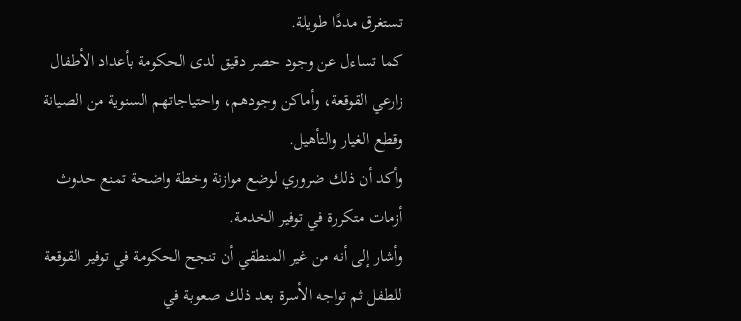تستغرق مددًا طويلة.
كما تساءل عن وجود حصر دقيق لدى الحكومة بأعداد الأطفال زارعي القوقعة، وأماكن وجودهم، واحتياجاتهم السنوية من الصيانة وقطع الغيار والتأهيل.
وأكد أن ذلك ضروري لوضع موازنة وخطة واضحة تمنع حدوث أزمات متكررة في توفير الخدمة.
وأشار إلى أنه من غير المنطقي أن تنجح الحكومة في توفير القوقعة للطفل ثم تواجه الأسرة بعد ذلك صعوبة في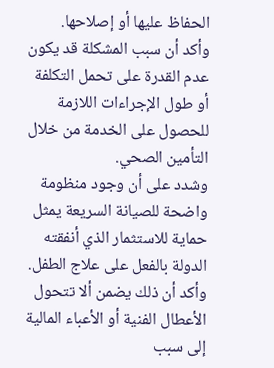الحفاظ عليها أو إصلاحها.
وأكد أن سبب المشكلة قد يكون عدم القدرة على تحمل التكلفة أو طول الإجراءات اللازمة للحصول على الخدمة من خلال التأمين الصحي.
وشدد على أن وجود منظومة واضحة للصيانة السريعة يمثل حماية للاستثمار الذي أنفقته الدولة بالفعل على علاج الطفل.
وأكد أن ذلك يضمن ألا تتحول الأعطال الفنية أو الأعباء المالية إلى سبب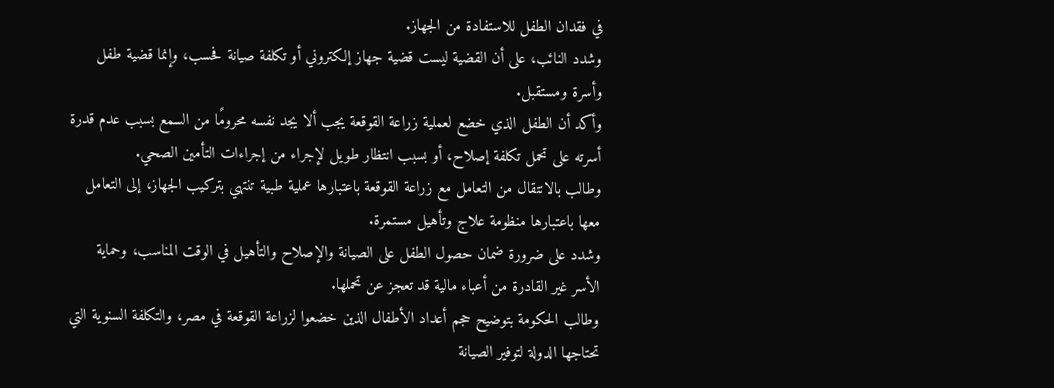في فقدان الطفل للاستفادة من الجهاز.
وشدد النائب، على أن القضية ليست قضية جهاز إلكتروني أو تكلفة صيانة فحسب، وإنما قضية طفل وأسرة ومستقبل.
وأكد أن الطفل الذي خضع لعملية زراعة القوقعة يجب ألا يجد نفسه محرومًا من السمع بسبب عدم قدرة أسرته على تحمل تكلفة إصلاح، أو بسبب انتظار طويل لإجراء من إجراءات التأمين الصحي.
وطالب بالانتقال من التعامل مع زراعة القوقعة باعتبارها عملية طبية تنتهي بتركيب الجهاز، إلى التعامل معها باعتبارها منظومة علاج وتأهيل مستمرة.
وشدد على ضرورة ضمان حصول الطفل على الصيانة والإصلاح والتأهيل في الوقت المناسب، وحماية الأسر غير القادرة من أعباء مالية قد تعجز عن تحملها.
وطالب الحكومة بتوضيح حجم أعداد الأطفال الذين خضعوا لزراعة القوقعة في مصر، والتكلفة السنوية التي تحتاجها الدولة لتوفير الصيانة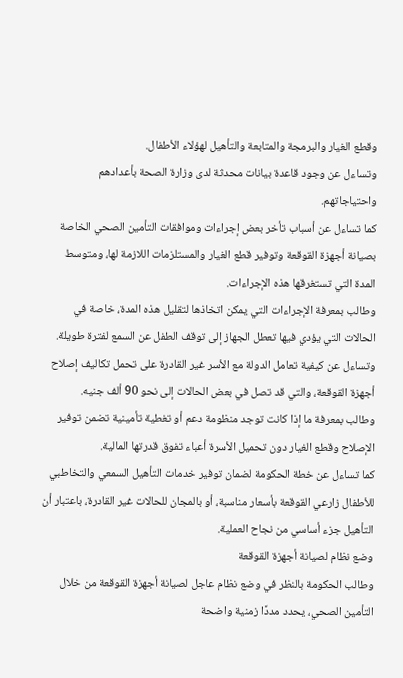وقطع الغيار والبرمجة والمتابعة والتأهيل لهؤلاء الأطفال.
وتساءل عن وجود قاعدة بيانات محدثة لدى وزارة الصحة بأعدادهم واحتياجاتهم.
كما تساءل عن أسباب تأخر بعض إجراءات وموافقات التأمين الصحي الخاصة بصيانة أجهزة القوقعة وتوفير قطع الغيار والمستلزمات اللازمة لها، ومتوسط المدة التي تستغرقها هذه الإجراءات.
وطالب بمعرفة الإجراءات التي يمكن اتخاذها لتقليل هذه المدة، خاصة في الحالات التي يؤدي فيها تعطل الجهاز إلى توقف الطفل عن السمع لفترة طويلة.
وتساءل عن كيفية تعامل الدولة مع الأسر غير القادرة على تحمل تكاليف إصلاح أجهزة القوقعة، والتي قد تصل في بعض الحالات إلى نحو 90 ألف جنيه.
وطالب بمعرفة ما إذا كانت توجد منظومة دعم أو تغطية تأمينية تضمن توفير الإصلاح وقطع الغيار دون تحميل الأسرة أعباء تفوق قدرتها المالية.
كما تساءل عن خطة الحكومة لضمان توفير خدمات التأهيل السمعي والتخاطبي للأطفال زارعي القوقعة بأسعار مناسبة، أو بالمجان للحالات غير القادرة، باعتبار أن التأهيل جزء أساسي من نجاح العملية.
وضع نظام لصيانة أجهزة القوقعة
وطالب الحكومة بالنظر في وضع نظام عاجل لصيانة أجهزة القوقعة من خلال التأمين الصحي، يحدد مددًا زمنية واضحة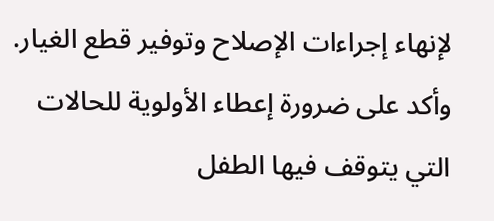لإنهاء إجراءات الإصلاح وتوفير قطع الغيار.
وأكد على ضرورة إعطاء الأولوية للحالات التي يتوقف فيها الطفل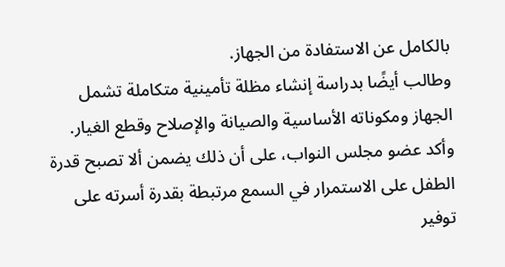بالكامل عن الاستفادة من الجهاز.
وطالب أيضًا بدراسة إنشاء مظلة تأمينية متكاملة تشمل الجهاز ومكوناته الأساسية والصيانة والإصلاح وقطع الغيار.
وأكد عضو مجلس النواب، على أن ذلك يضمن ألا تصبح قدرة الطفل على الاستمرار في السمع مرتبطة بقدرة أسرته على توفير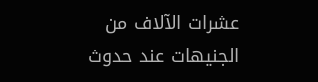عشرات الآلاف من الجنيهات عند حدوث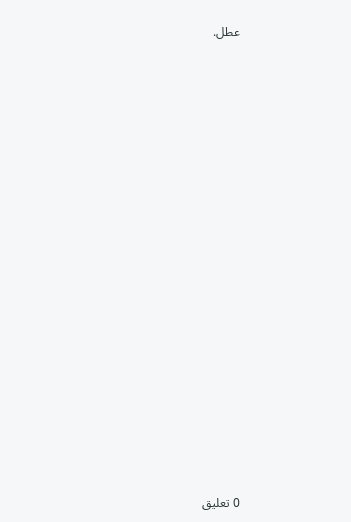عطل.


















0 تعليق